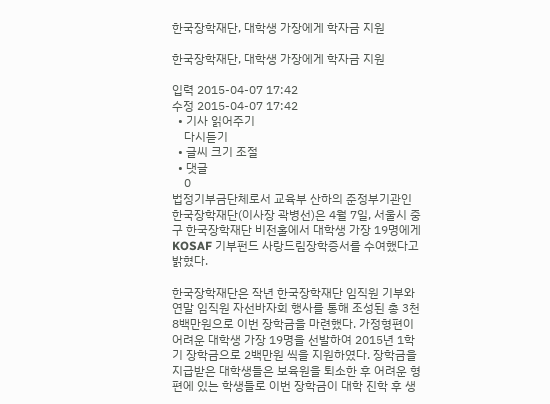한국장학재단, 대학생 가장에게 학자금 지원

한국장학재단, 대학생 가장에게 학자금 지원

입력 2015-04-07 17:42
수정 2015-04-07 17:42
  • 기사 읽어주기
    다시듣기
  • 글씨 크기 조절
  • 댓글
    0
법정기부금단체로서 교육부 산하의 준정부기관인 한국장학재단(이사장 곽병선)은 4월 7일, 서울시 중구 한국장학재단 비전홀에서 대학생 가장 19명에게 KOSAF 기부펀드 사랑드림장학증서를 수여했다고 밝혔다.

한국장학재단은 작년 한국장학재단 임직원 기부와 연말 임직원 자선바자회 행사를 통해 조성된 총 3천 8백만원으로 이번 장학금을 마련했다. 가정형편이 어려운 대학생 가장 19명을 선발하여 2015년 1학기 장학금으로 2백만원 씩을 지원하였다. 장학금을 지급받은 대학생들은 보육원을 퇴소한 후 어려운 형편에 있는 학생들로 이번 장학금이 대학 진학 후 생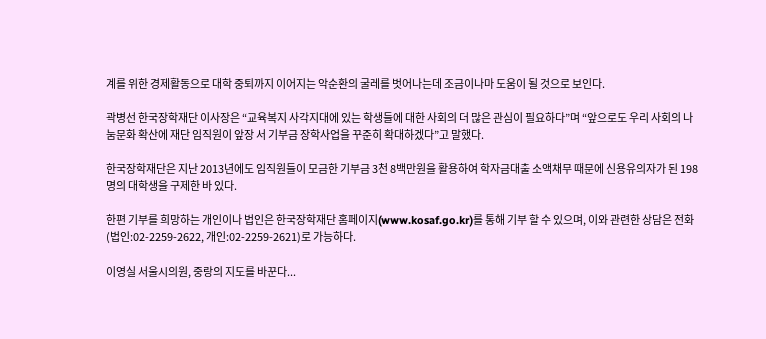계를 위한 경제활동으로 대학 중퇴까지 이어지는 악순환의 굴레를 벗어나는데 조금이나마 도움이 될 것으로 보인다.

곽병선 한국장학재단 이사장은 “교육복지 사각지대에 있는 학생들에 대한 사회의 더 많은 관심이 필요하다”며 “앞으로도 우리 사회의 나눔문화 확산에 재단 임직원이 앞장 서 기부금 장학사업을 꾸준히 확대하겠다”고 말했다.

한국장학재단은 지난 2013년에도 임직원들이 모금한 기부금 3천 8백만원을 활용하여 학자금대출 소액채무 때문에 신용유의자가 된 198명의 대학생을 구제한 바 있다.

한편 기부를 희망하는 개인이나 법인은 한국장학재단 홈페이지(www.kosaf.go.kr)를 통해 기부 할 수 있으며, 이와 관련한 상담은 전화(법인:02-2259-2622, 개인:02-2259-2621)로 가능하다.

이영실 서울시의원, 중랑의 지도를 바꾼다...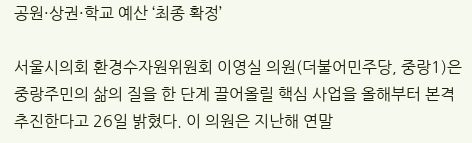공원·상권·학교 예산 ‘최종 확정’

서울시의회 환경수자원위원회 이영실 의원(더불어민주당, 중랑1)은 중랑주민의 삶의 질을 한 단계 끌어올릴 핵심 사업을 올해부터 본격 추진한다고 26일 밝혔다. 이 의원은 지난해 연말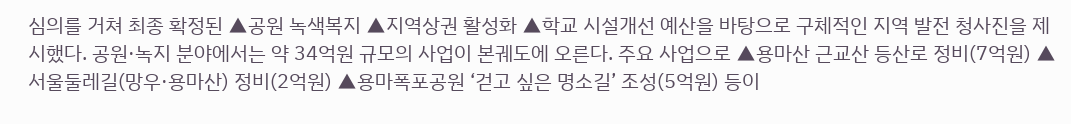심의를 거쳐 최종 확정된 ▲공원 녹색복지 ▲지역상권 활성화 ▲학교 시설개선 예산을 바탕으로 구체적인 지역 발전 청사진을 제시했다. 공원·녹지 분야에서는 약 34억원 규모의 사업이 본궤도에 오른다. 주요 사업으로 ▲용마산 근교산 등산로 정비(7억원) ▲서울둘레길(망우·용마산) 정비(2억원) ▲용마폭포공원 ‘걷고 싶은 명소길’ 조성(5억원) 등이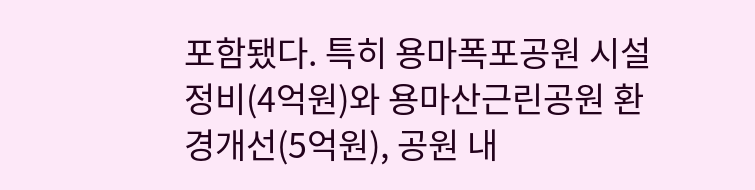포함됐다. 특히 용마폭포공원 시설정비(4억원)와 용마산근린공원 환경개선(5억원), 공원 내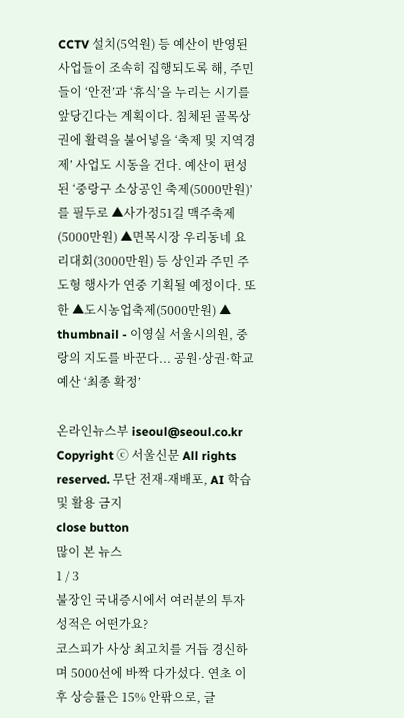CCTV 설치(5억원) 등 예산이 반영된 사업들이 조속히 집행되도록 해, 주민들이 ‘안전’과 ‘휴식’을 누리는 시기를 앞당긴다는 계획이다. 침체된 골목상권에 활력을 불어넣을 ‘축제 및 지역경제’ 사업도 시동을 건다. 예산이 편성된 ‘중랑구 소상공인 축제(5000만원)’를 필두로 ▲사가정51길 맥주축제(5000만원) ▲면목시장 우리동네 요리대회(3000만원) 등 상인과 주민 주도형 행사가 연중 기획될 예정이다. 또한 ▲도시농업축제(5000만원) ▲
thumbnail - 이영실 서울시의원, 중랑의 지도를 바꾼다... 공원·상권·학교 예산 ‘최종 확정’

온라인뉴스부 iseoul@seoul.co.kr
Copyright ⓒ 서울신문 All rights reserved. 무단 전재-재배포, AI 학습 및 활용 금지
close button
많이 본 뉴스
1 / 3
불장인 국내증시에서 여러분의 투자성적은 어떤가요?
코스피가 사상 최고치를 거듭 경신하며 5000선에 바짝 다가섰다. 연초 이후 상승률은 15% 안팎으로, 글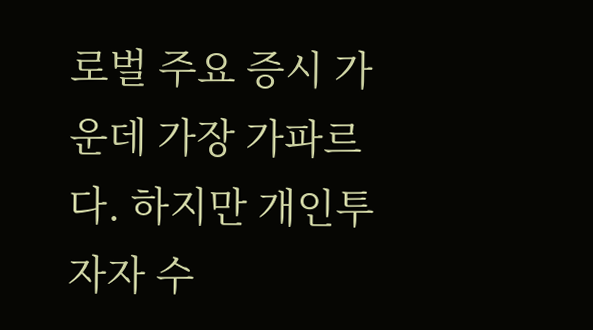로벌 주요 증시 가운데 가장 가파르다. 하지만 개인투자자 수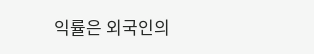익률은 외국인의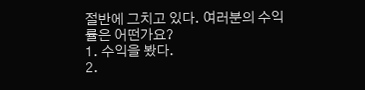절반에 그치고 있다. 여러분의 수익률은 어떤가요?
1. 수익을 봤다.
2.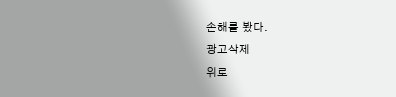손해를 봤다.
광고삭제
위로